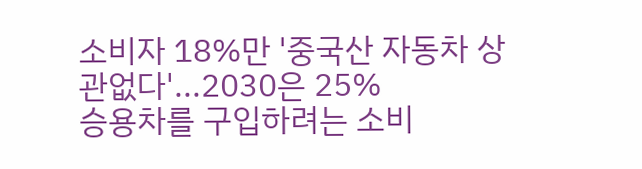소비자 18%만 '중국산 자동차 상관없다'...2030은 25%
승용차를 구입하려는 소비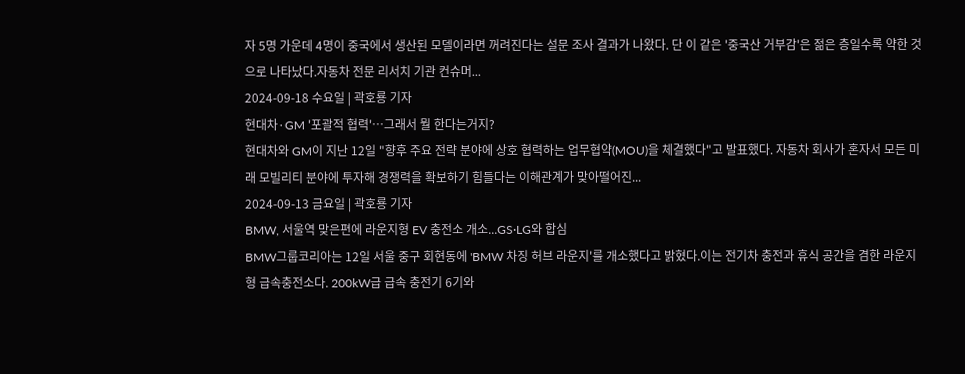자 5명 가운데 4명이 중국에서 생산된 모델이라면 꺼려진다는 설문 조사 결과가 나왔다. 단 이 같은 '중국산 거부감'은 젊은 층일수록 약한 것으로 나타났다.자동차 전문 리서치 기관 컨슈머...
2024-09-18 수요일 | 곽호룡 기자
현대차·GM '포괄적 협력'…그래서 뭘 한다는거지?
현대차와 GM이 지난 12일 "향후 주요 전략 분야에 상호 협력하는 업무협약(MOU)을 체결했다"고 발표했다. 자동차 회사가 혼자서 모든 미래 모빌리티 분야에 투자해 경쟁력을 확보하기 힘들다는 이해관계가 맞아떨어진...
2024-09-13 금요일 | 곽호룡 기자
BMW, 서울역 맞은편에 라운지형 EV 충전소 개소...GS·LG와 합심
BMW그룹코리아는 12일 서울 중구 회현동에 'BMW 차징 허브 라운지'를 개소했다고 밝혔다.이는 전기차 충전과 휴식 공간을 겸한 라운지형 급속충전소다. 200kW급 급속 충전기 6기와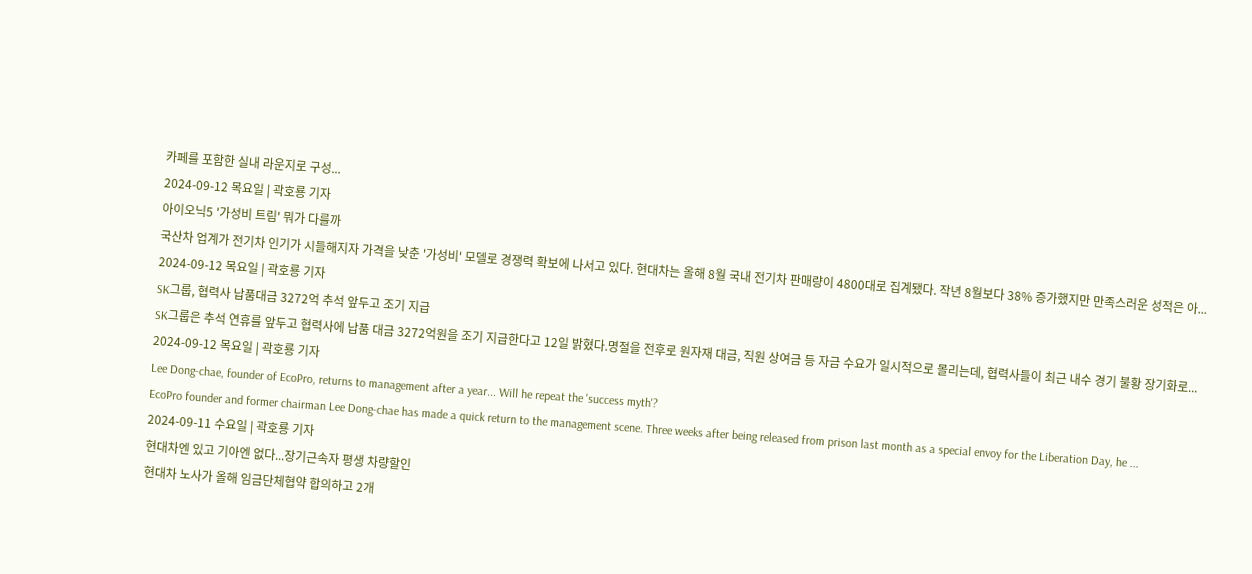카페를 포함한 실내 라운지로 구성...
2024-09-12 목요일 | 곽호룡 기자
아이오닉5 '가성비 트림' 뭐가 다를까
국산차 업계가 전기차 인기가 시들해지자 가격을 낮춘 '가성비' 모델로 경쟁력 확보에 나서고 있다. 현대차는 올해 8월 국내 전기차 판매량이 4800대로 집계됐다. 작년 8월보다 38% 증가했지만 만족스러운 성적은 아...
2024-09-12 목요일 | 곽호룡 기자
SK그룹, 협력사 납품대금 3272억 추석 앞두고 조기 지급
SK그룹은 추석 연휴를 앞두고 협력사에 납품 대금 3272억원을 조기 지급한다고 12일 밝혔다.명절을 전후로 원자재 대금, 직원 상여금 등 자금 수요가 일시적으로 몰리는데, 협력사들이 최근 내수 경기 불황 장기화로...
2024-09-12 목요일 | 곽호룡 기자
Lee Dong-chae, founder of EcoPro, returns to management after a year... Will he repeat the 'success myth'?
EcoPro founder and former chairman Lee Dong-chae has made a quick return to the management scene. Three weeks after being released from prison last month as a special envoy for the Liberation Day, he ...
2024-09-11 수요일 | 곽호룡 기자
현대차엔 있고 기아엔 없다...장기근속자 평생 차량할인
현대차 노사가 올해 임금단체협약 합의하고 2개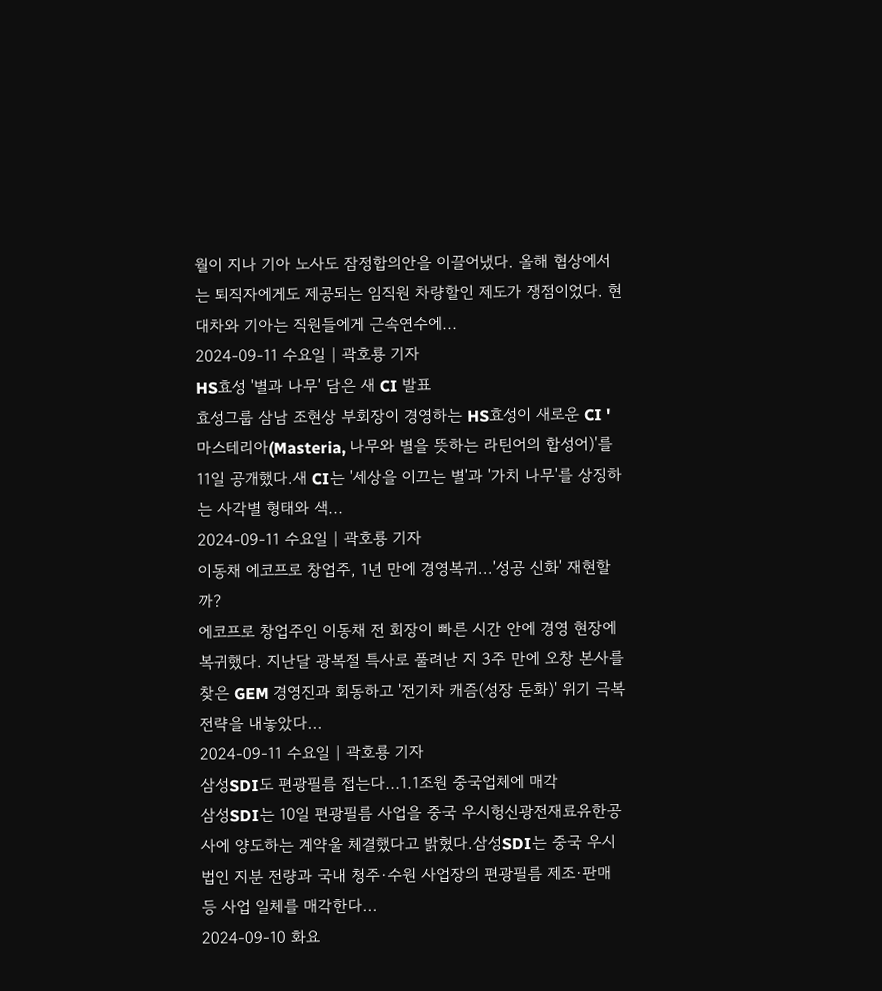월이 지나 기아 노사도 잠정합의안을 이끌어냈다. 올해 협상에서는 퇴직자에게도 제공되는 임직원 차량할인 제도가 쟁점이었다. 현대차와 기아는 직원들에게 근속연수에...
2024-09-11 수요일 | 곽호룡 기자
HS효성 '별과 나무' 담은 새 CI 발표
효성그룹 삼남 조현상 부회장이 경영하는 HS효성이 새로운 CI '마스테리아(Masteria, 나무와 별을 뜻하는 라틴어의 합성어)'를 11일 공개했다.새 CI는 '세상을 이끄는 별'과 '가치 나무'를 상징하는 사각별 형태와 색...
2024-09-11 수요일 | 곽호룡 기자
이동채 에코프로 창업주, 1년 만에 경영복귀...'성공 신화' 재현할까?
에코프로 창업주인 이동채 전 회장이 빠른 시간 안에 경영 현장에 복귀했다. 지난달 광복절 특사로 풀려난 지 3주 만에 오창 본사를 찾은 GEM 경영진과 회동하고 '전기차 캐즘(성장 둔화)' 위기 극복 전략을 내놓았다...
2024-09-11 수요일 | 곽호룡 기자
삼성SDI도 편광필름 접는다...1.1조원 중국업체에 매각
삼성SDI는 10일 편광필름 사업을 중국 우시헝신광전재료유한공사에 양도하는 계약울 체결했다고 밝혔다.삼성SDI는 중국 우시법인 지분 전량과 국내 청주·수원 사업장의 편광필름 제조·판매 등 사업 일체를 매각한다...
2024-09-10 화요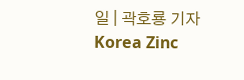일 | 곽호룡 기자
Korea Zinc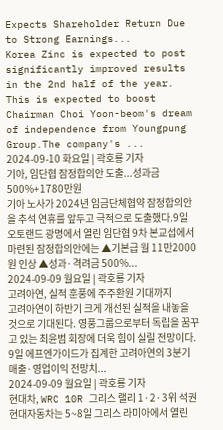Expects Shareholder Return Due to Strong Earnings...
Korea Zinc is expected to post significantly improved results in the 2nd half of the year. This is expected to boost Chairman Choi Yoon-beom's dream of independence from Youngpung Group.The company's ...
2024-09-10 화요일 | 곽호룡 기자
기아, 임단협 잠정합의안 도출...성과금 500%+1780만원
기아 노사가 2024년 임금단체협약 잠정합의안을 추석 연휴를 앞두고 극적으로 도출했다.9일 오토랜드 광명에서 열린 임단협 9차 본교섭에서 마련된 잠정합의안에는 ▲기본급 월 11만2000원 인상 ▲성과·격려금 500%...
2024-09-09 월요일 | 곽호룡 기자
고려아연, 실적 훈풍에 주주환원 기대까지
고려아연이 하반기 크게 개선된 실적을 내놓을 것으로 기대된다. 영풍그룹으로부터 독립을 꿈꾸고 있는 최윤범 회장에 더욱 힘이 실릴 전망이다. 9일 에프엔가이드가 집계한 고려아연의 3분기 매출·영업이익 전망치...
2024-09-09 월요일 | 곽호룡 기자
현대차, WRC 10R 그리스 랠리 1·2·3위 석권
현대자동차는 5~8일 그리스 라미아에서 열린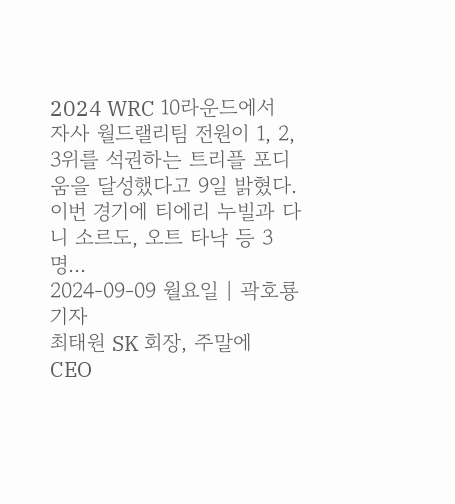2024 WRC 10라운드에서 자사 월드랠리팀 전원이 1, 2, 3위를 석권하는 트리플 포디움을 달성했다고 9일 밝혔다.이번 경기에 티에리 누빌과 다니 소르도, 오트 타낙 등 3명...
2024-09-09 월요일 | 곽호룡 기자
최태원 SK 회장, 주말에 CEO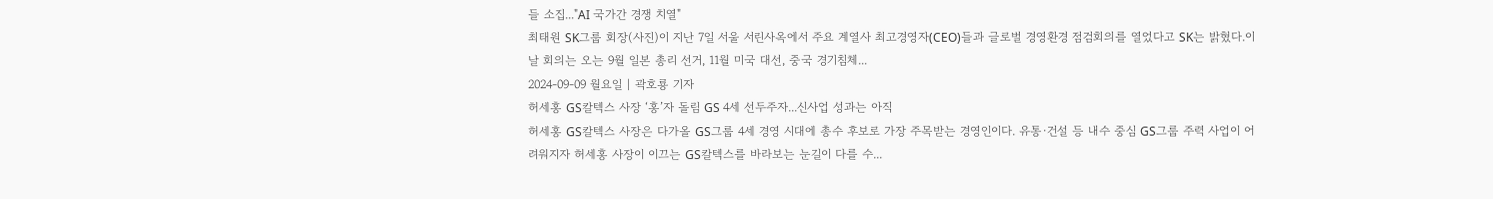들 소집..."AI 국가간 경쟁 치열"
최태원 SK그룹 회장(사진)이 지난 7일 서울 서린사옥에서 주요 계열사 최고경영자(CEO)들과 글로벌 경영환경 점검회의를 열었다고 SK는 밝혔다.이날 회의는 오는 9월 일본 총리 선거, 11월 미국 대선, 중국 경기침체...
2024-09-09 월요일 | 곽호룡 기자
허세홍 GS칼텍스 사장 ‘홍’자 돌림 GS 4세 선두주자...신사업 성과는 아직
허세홍 GS칼텍스 사장은 다가올 GS그룹 4세 경영 시대에 총수 후보로 가장 주목받는 경영인이다. 유통·건설 등 내수 중심 GS그룹 주력 사업이 어려워지자 허세홍 사장이 이끄는 GS칼텍스를 바라보는 눈길이 다를 수...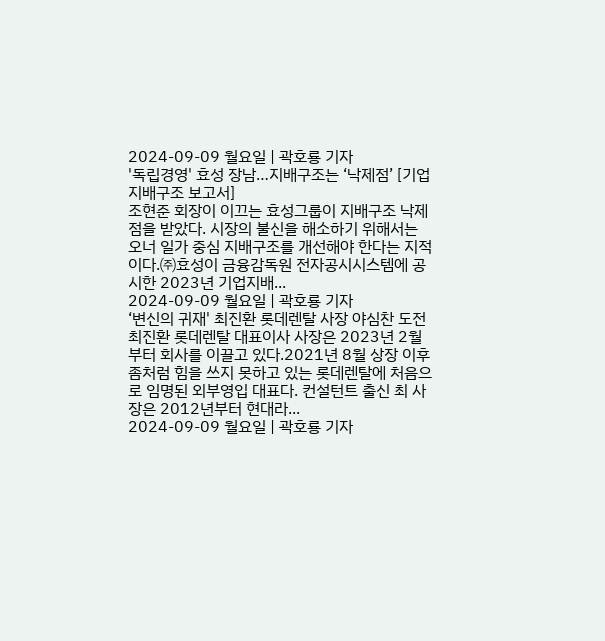2024-09-09 월요일 | 곽호룡 기자
'독립경영' 효성 장남…지배구조는 ‘낙제점’ [기업지배구조 보고서]
조현준 회장이 이끄는 효성그룹이 지배구조 낙제점을 받았다. 시장의 불신을 해소하기 위해서는 오너 일가 중심 지배구조를 개선해야 한다는 지적이다.㈜효성이 금융감독원 전자공시시스템에 공시한 2023년 기업지배...
2024-09-09 월요일 | 곽호룡 기자
‘변신의 귀재' 최진환 롯데렌탈 사장 야심찬 도전
최진환 롯데렌탈 대표이사 사장은 2023년 2월부터 회사를 이끌고 있다.2021년 8월 상장 이후 좀처럼 힘을 쓰지 못하고 있는 롯데렌탈에 처음으로 임명된 외부영입 대표다. 컨설턴트 출신 최 사장은 2012년부터 현대라...
2024-09-09 월요일 | 곽호룡 기자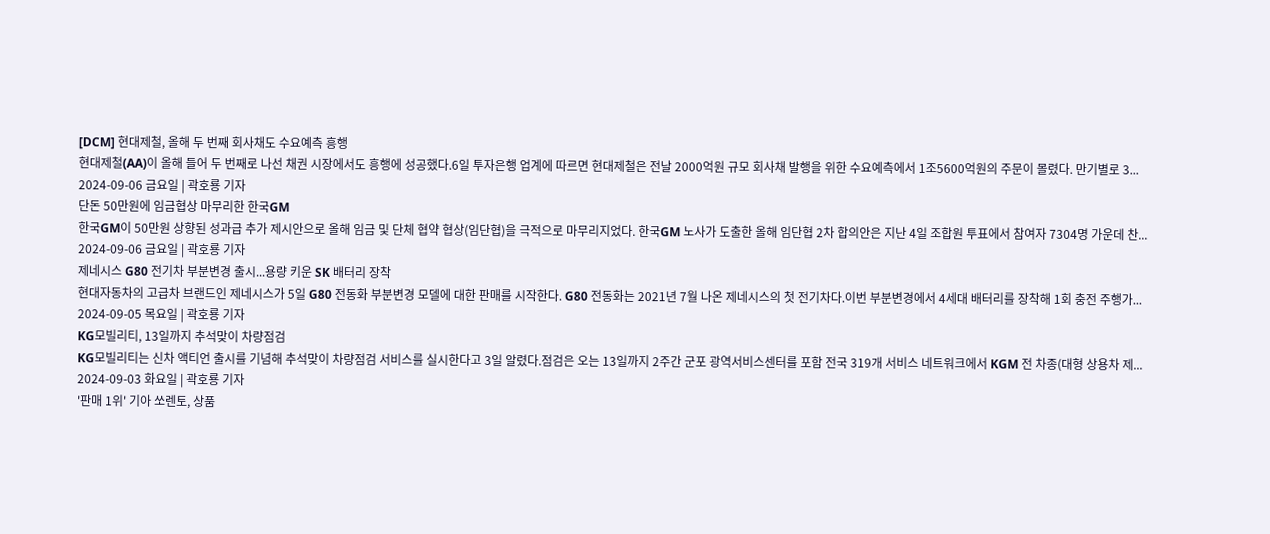[DCM] 현대제철, 올해 두 번째 회사채도 수요예측 흥행
현대제철(AA)이 올해 들어 두 번째로 나선 채권 시장에서도 흥행에 성공했다.6일 투자은행 업계에 따르면 현대제철은 전날 2000억원 규모 회사채 발행을 위한 수요예측에서 1조5600억원의 주문이 몰렸다. 만기별로 3...
2024-09-06 금요일 | 곽호룡 기자
단돈 50만원에 임금협상 마무리한 한국GM
한국GM이 50만원 상향된 성과급 추가 제시안으로 올해 임금 및 단체 협약 협상(임단협)을 극적으로 마무리지었다. 한국GM 노사가 도출한 올해 임단협 2차 합의안은 지난 4일 조합원 투표에서 참여자 7304명 가운데 찬...
2024-09-06 금요일 | 곽호룡 기자
제네시스 G80 전기차 부분변경 출시...용량 키운 SK 배터리 장착
현대자동차의 고급차 브랜드인 제네시스가 5일 G80 전동화 부분변경 모델에 대한 판매를 시작한다. G80 전동화는 2021년 7월 나온 제네시스의 첫 전기차다.이번 부분변경에서 4세대 배터리를 장착해 1회 충전 주행가...
2024-09-05 목요일 | 곽호룡 기자
KG모빌리티, 13일까지 추석맞이 차량점검
KG모빌리티는 신차 액티언 출시를 기념해 추석맞이 차량점검 서비스를 실시한다고 3일 알렸다.점검은 오는 13일까지 2주간 군포 광역서비스센터를 포함 전국 319개 서비스 네트워크에서 KGM 전 차종(대형 상용차 제...
2024-09-03 화요일 | 곽호룡 기자
'판매 1위' 기아 쏘렌토, 상품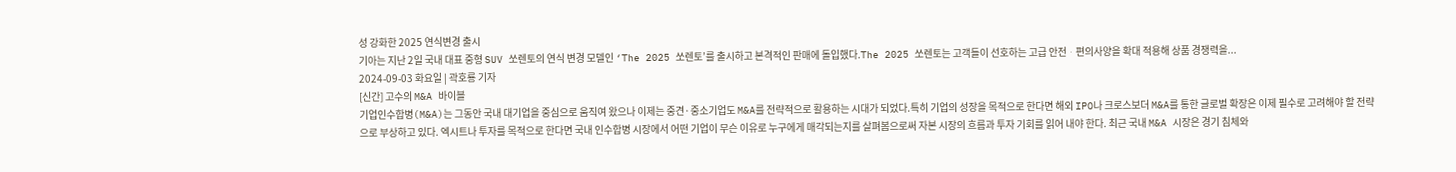성 강화한 2025 연식변경 출시
기아는 지난 2일 국내 대표 중형 SUV 쏘렌토의 연식 변경 모델인 ‘The 2025 쏘렌토’를 출시하고 본격적인 판매에 돌입했다.The 2025 쏘렌토는 고객들이 선호하는 고급 안전ᆞ편의사양을 확대 적용해 상품 경쟁력을...
2024-09-03 화요일 | 곽호룡 기자
[신간] 고수의 M&A 바이블
기업인수합병(M&A)는 그동안 국내 대기업을 중심으로 움직여 왔으나 이제는 중견·중소기업도 M&A를 전략적으로 활용하는 시대가 되었다.특히 기업의 성장을 목적으로 한다면 해외 IPO나 크로스보더 M&A를 통한 글로벌 확장은 이제 필수로 고려해야 할 전략으로 부상하고 있다. 엑시트나 투자를 목적으로 한다면 국내 인수합병 시장에서 어떤 기업이 무슨 이유로 누구에게 매각되는지를 살펴봄으로써 자본 시장의 흐름과 투자 기회를 읽어 내야 한다. 최근 국내 M&A 시장은 경기 침체와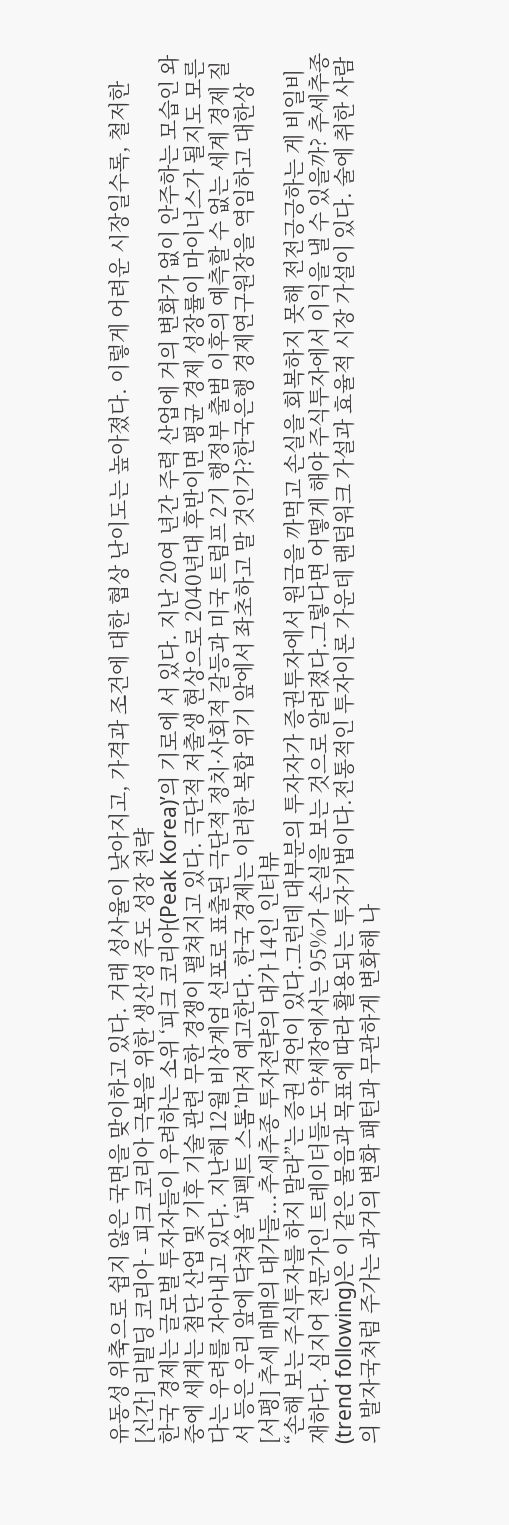유동성 위축으로 쉽지 않은 국면을 맞이하고 있다. 거래 성사율이 낮아지고, 가격과 조건에 대한 협상 난이도는 높아졌다. 이렇게 어려운 시장일수록, 철저한
[신간] 리빌딩 코리아 - 피크 코리아 극복을 위한 생산성 주도 성장 전략
한국 경제는 글로벌 투자자들이 우려하는 소위 ‘피크 코리아(Peak Korea)’의 기로에 서 있다. 지난 20여 년간 주력 산업에 거의 변화가 없이 안주하는 모습인 와중에 세계는 첨단 산업 및 기후 기술 관련 무한 경쟁이 펼쳐지고 있다. 극단적 저출생 현상으로 2040년대 후반이면 평균 경제 성장률이 마이너스가 될지도 모른다는 우려를 자아내고 있다. 지난해 12월 비상계엄 선포로 표출된 극단적 정치·사회적 갈등과 미국 트럼프 2기 행정부 출범 이후의 예측할 수 없는 세계 경제 질서 등은 우리 앞에 닥쳐올 ‘퍼펙트 스톰’마저 예고한다. 한국 경제는 이러한 복합 위기 앞에서 좌초하고 말 것인가?한국은행 경제연구원장을 역임하고 대한상
[서평] 추세 매매의 대가들...추세추종 투자전략의 대가 14인 인터뷰
“손해 보는 주식투자를 하지 말라”는 증권 격언이 있다.그런데 대부분의 투자자가 증권투자에서 원금을 까먹고 손실을 회복하지 못해 전전긍긍하는 게 비일비재하다. 심지어 전문가인 트레이더들도 약세장에서는 95%가 손실을 보는 것으로 알려졌다.그렇다면 어떻게 해야 주식투자에서 이익을 낼 수 있을까? 추세추종(trend following)은 이 같은 물음과 목표에 따라 활용되는 투자기법이다.전통적인 투자이론 가운데 랜덤워크 가설과 효율적 시장 가설이 있다. 술에 취한 사람의 발자국처럼 주가는 과거의 변화 패턴과 무관하게 변화해 나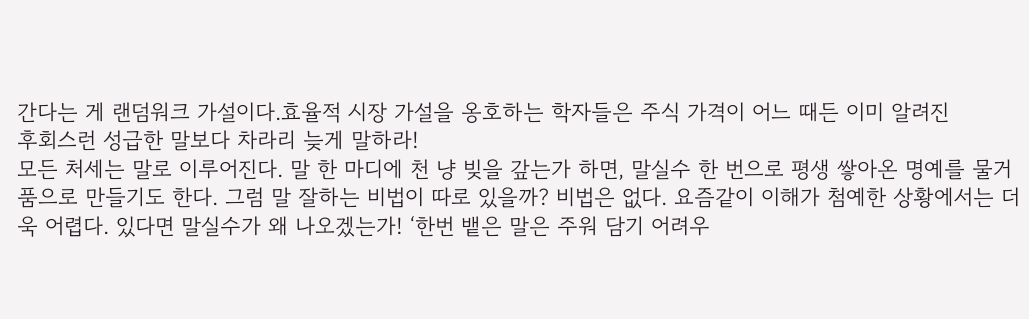간다는 게 랜덤워크 가설이다.효율적 시장 가설을 옹호하는 학자들은 주식 가격이 어느 때든 이미 알려진
후회스런 성급한 말보다 차라리 늦게 말하라!
모든 처세는 말로 이루어진다. 말 한 마디에 천 냥 빚을 갚는가 하면, 말실수 한 번으로 평생 쌓아온 명예를 물거품으로 만들기도 한다. 그럼 말 잘하는 비법이 따로 있을까? 비법은 없다. 요즘같이 이해가 첨예한 상황에서는 더욱 어렵다. 있다면 말실수가 왜 나오겠는가! ‘한번 뱉은 말은 주워 담기 어려우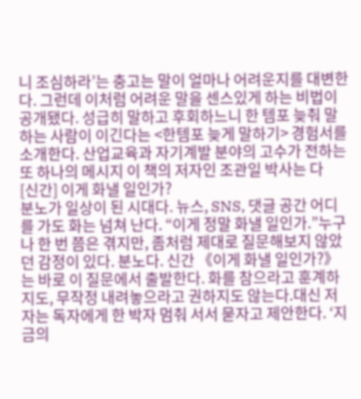니 조심하라’는 충고는 말이 얼마나 어려운지를 대변한다. 그런데 이처럼 어려운 말을 센스있게 하는 비법이 공개됐다. 성급히 말하고 후회하느니 한 템포 늦춰 말하는 사람이 이긴다는 <한템포 늦게 말하기> 경험서를 소개한다. 산업교육과 자기계발 분야의 고수가 전하는 또 하나의 메시지 이 책의 저자인 조관일 박사는 다
[신간] 이게 화낼 일인가?
분노가 일상이 된 시대다. 뉴스, SNS, 댓글 공간 어디를 가도 화는 넘쳐 난다. “이게 정말 화낼 일인가.”누구나 한 번 쯤은 겪지만, 좀처럼 제대로 질문해보지 않았던 감정이 있다. 분노다. 신간 《이게 화낼 일인가?》는 바로 이 질문에서 출발한다. 화를 참으라고 훈계하지도, 무작정 내려놓으라고 권하지도 않는다.대신 저자는 독자에게 한 박자 멈춰 서서 묻자고 제안한다. ‘지금의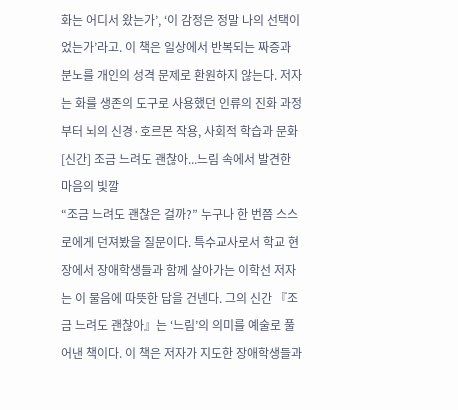화는 어디서 왔는가’, ‘이 감정은 정말 나의 선택이었는가’라고. 이 책은 일상에서 반복되는 짜증과 분노를 개인의 성격 문제로 환원하지 않는다. 저자는 화를 생존의 도구로 사용했던 인류의 진화 과정부터 뇌의 신경·호르몬 작용, 사회적 학습과 문화
[신간] 조금 느려도 괜찮아...느림 속에서 발견한 마음의 빛깔
“조금 느려도 괜찮은 걸까?” 누구나 한 번쯤 스스로에게 던져봤을 질문이다. 특수교사로서 학교 현장에서 장애학생들과 함께 살아가는 이학선 저자는 이 물음에 따뜻한 답을 건넨다. 그의 신간 『조금 느려도 괜찮아』는 ‘느림’의 의미를 예술로 풀어낸 책이다. 이 책은 저자가 지도한 장애학생들과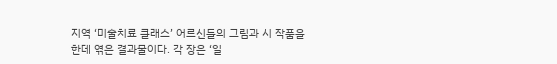지역 ‘미술치료 클래스’ 어르신들의 그림과 시 작품을 한데 엮은 결과물이다. 각 장은 ‘일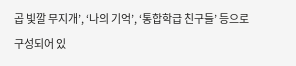곱 빛깔 무지개’, ‘나의 기억’, ‘통합학급 친구들’ 등으로 구성되어 있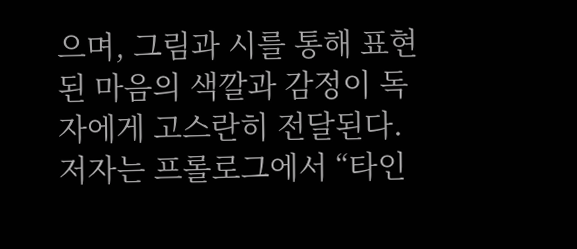으며, 그림과 시를 통해 표현된 마음의 색깔과 감정이 독자에게 고스란히 전달된다. 저자는 프롤로그에서 “타인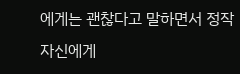에게는 괜찮다고 말하면서 정작 자신에게